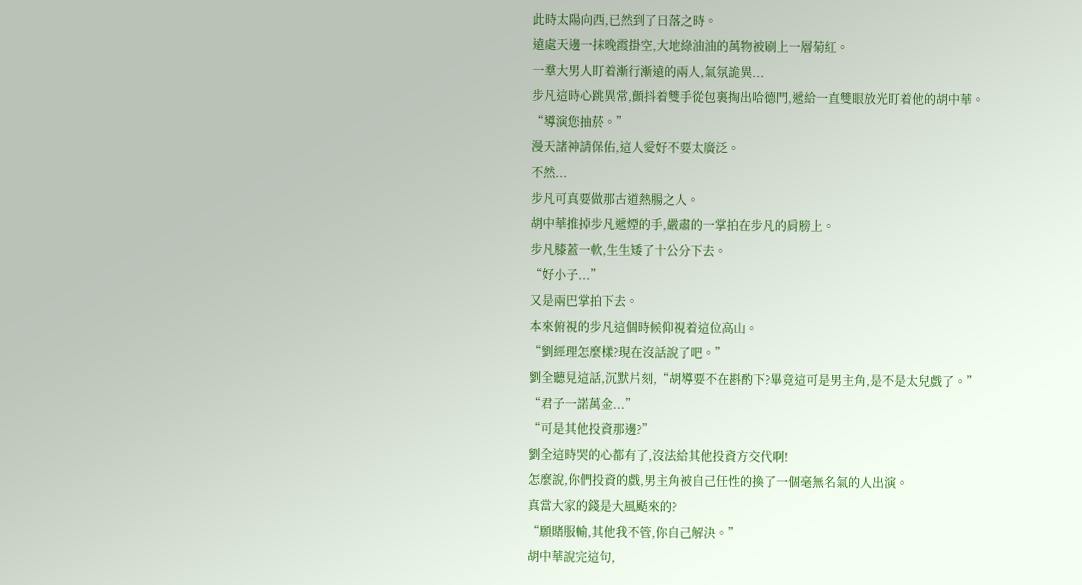此時太陽向西,已然到了日落之時。
遠處天邊一抹晚霞掛空,大地綠油油的萬物被刷上一層菊紅。
一羣大男人盯着漸行漸遠的兩人,氣氛詭異...
步凡這時心跳異常,顫抖着雙手從包裏掏出哈德門,遞給一直雙眼放光盯着他的胡中華。
“導演您抽菸。”
漫天諸神請保佑,這人愛好不要太廣泛。
不然...
步凡可真要做那古道熱腸之人。
胡中華推掉步凡遞煙的手,嚴肅的一掌拍在步凡的肩膀上。
步凡膝蓋一軟,生生矮了十公分下去。
“好小子...”
又是兩巴掌拍下去。
本來俯視的步凡這個時候仰視着這位高山。
“劉經理怎麼樣?現在沒話說了吧。”
劉全聽見這話,沉默片刻,“胡導要不在斟酌下?畢竟這可是男主角,是不是太兒戲了。”
“君子一諾萬金...”
“可是其他投資那邊?”
劉全這時哭的心都有了,沒法給其他投資方交代啊!
怎麼說,你們投資的戲,男主角被自己任性的換了一個毫無名氣的人出演。
真當大家的錢是大風颳來的?
“願賭服輸,其他我不管,你自己解決。”
胡中華說完這句,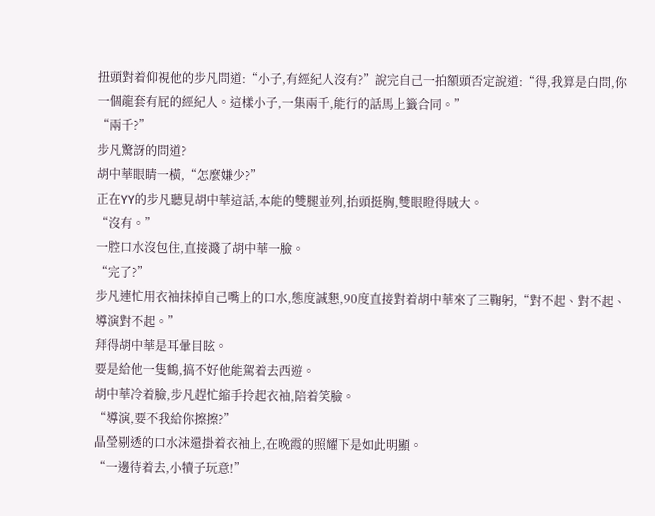扭頭對着仰視他的步凡問道:“小子,有經紀人沒有?”說完自己一拍額頭否定說道:“得,我算是白問,你一個龍套有屁的經紀人。這樣小子,一集兩千,能行的話馬上籤合同。”
“兩千?”
步凡驚訝的問道?
胡中華眼睛一橫,“怎麼嫌少?”
正在YY的步凡聽見胡中華這話,本能的雙腿並列,抬頭挺胸,雙眼瞪得賊大。
“沒有。”
一腔口水沒包住,直接濺了胡中華一臉。
“完了?”
步凡連忙用衣袖抹掉自己嘴上的口水,態度誠懇,90度直接對着胡中華來了三鞠躬,“對不起、對不起、導演對不起。”
拜得胡中華是耳暈目眩。
要是給他一隻鶴,搞不好他能駕着去西遊。
胡中華冷着臉,步凡趕忙縮手拎起衣袖,陪着笑臉。
“導演,要不我給你擦擦?”
晶瑩剔透的口水沫還掛着衣袖上,在晚霞的照耀下是如此明顯。
“一邊待着去,小犢子玩意!”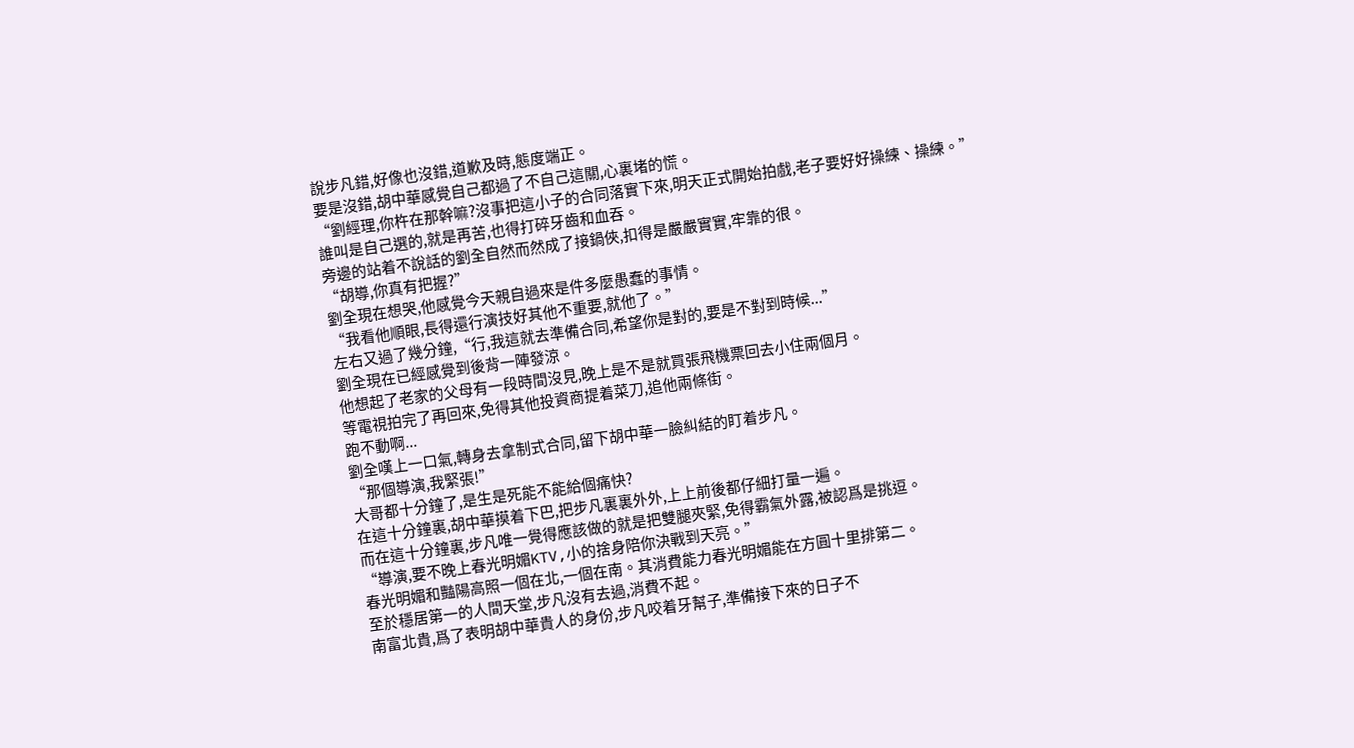說步凡錯,好像也沒錯,道歉及時,態度端正。
要是沒錯,胡中華感覺自己都過了不自己這關,心裏堵的慌。
“劉經理,你杵在那幹嘛?沒事把這小子的合同落實下來,明天正式開始拍戲,老子要好好操練、操練。”
誰叫是自己選的,就是再苦,也得打碎牙齒和血吞。
旁邊的站着不說話的劉全自然而然成了接鍋俠,扣得是嚴嚴實實,牢靠的很。
“胡導,你真有把握?”
劉全現在想哭,他感覺今天親自過來是件多麼愚蠢的事情。
“我看他順眼,長得還行演技好其他不重要,就他了。”
左右又過了幾分鐘,“行,我這就去準備合同,希望你是對的,要是不對到時候...”
劉全現在已經感覺到後背一陣發涼。
他想起了老家的父母有一段時間沒見,晚上是不是就買張飛機票回去小住兩個月。
等電視拍完了再回來,免得其他投資商提着菜刀,追他兩條街。
跑不動啊...
劉全嘆上一口氣,轉身去拿制式合同,留下胡中華一臉糾結的盯着步凡。
“那個導演,我緊張!”
大哥都十分鐘了,是生是死能不能給個痛快?
在這十分鐘裏,胡中華摸着下巴,把步凡裏裏外外,上上前後都仔細打量一遍。
而在這十分鐘裏,步凡唯一覺得應該做的就是把雙腿夾緊,免得霸氣外露,被認爲是挑逗。
“導演,要不晚上春光明媚KTV,小的捨身陪你決戰到天亮。”
春光明媚和豔陽高照一個在北,一個在南。其消費能力春光明媚能在方圓十里排第二。
至於穩居第一的人間天堂,步凡沒有去過,消費不起。
南富北貴,爲了表明胡中華貴人的身份,步凡咬着牙幫子,準備接下來的日子不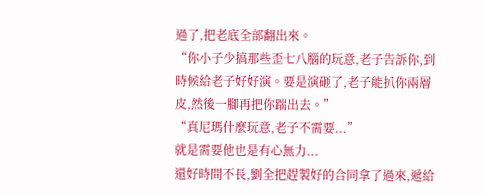過了,把老底全部翻出來。
“你小子少搞那些歪七八腦的玩意,老子告訴你,到時候給老子好好演。要是演砸了,老子能扒你兩層皮,然後一腳再把你踹出去。”
“真尼瑪什麼玩意,老子不需要...”
就是需要他也是有心無力...
還好時間不長,劉全把趕製好的合同拿了過來,遞給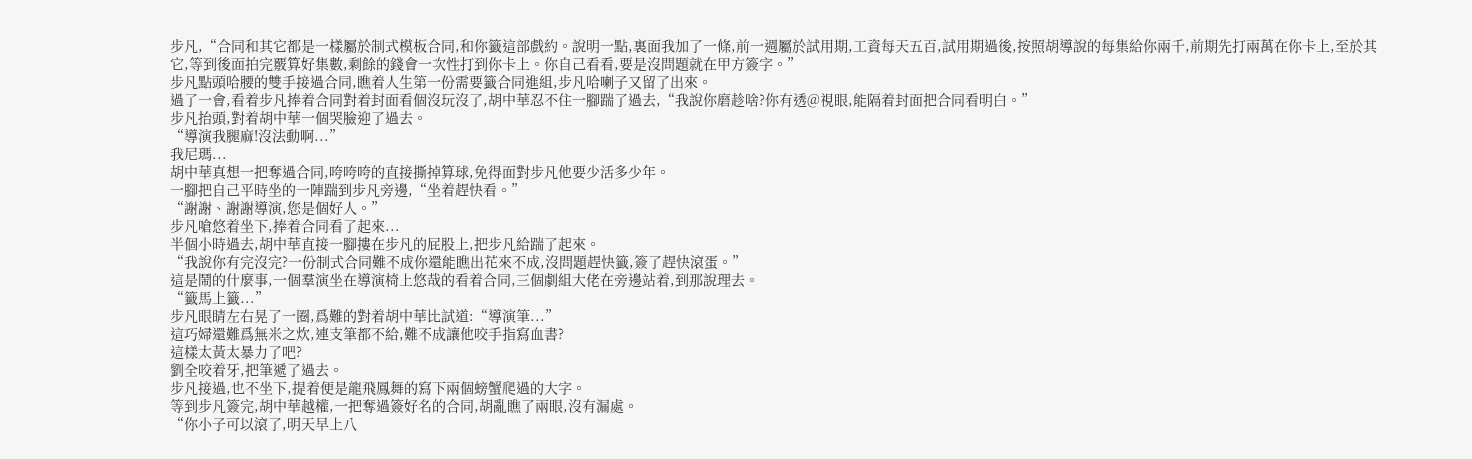步凡,“合同和其它都是一樣屬於制式模板合同,和你籤這部戲約。說明一點,裏面我加了一條,前一週屬於試用期,工資每天五百,試用期過後,按照胡導說的每集給你兩千,前期先打兩萬在你卡上,至於其它,等到後面拍完覈算好集數,剩餘的錢會一次性打到你卡上。你自己看看,要是沒問題就在甲方簽字。”
步凡點頭哈腰的雙手接過合同,瞧着人生第一份需要籤合同進組,步凡哈喇子又留了出來。
過了一會,看着步凡捧着合同對着封面看個沒玩沒了,胡中華忍不住一腳踹了過去,“我說你磨趁啥?你有透@視眼,能隔着封面把合同看明白。”
步凡抬頭,對着胡中華一個哭臉迎了過去。
“導演我腿麻!沒法動啊...”
我尼瑪...
胡中華真想一把奪過合同,咵咵咵的直接撕掉算球,免得面對步凡他要少活多少年。
一腳把自己平時坐的一陣踹到步凡旁邊,“坐着趕快看。”
“謝謝、謝謝導演,您是個好人。”
步凡嗆悠着坐下,捧着合同看了起來...
半個小時過去,胡中華直接一腳摟在步凡的屁股上,把步凡給踹了起來。
“我說你有完沒完?一份制式合同難不成你還能瞧出花來不成,沒問題趕快籤,簽了趕快滾蛋。”
這是鬧的什麼事,一個羣演坐在導演椅上悠哉的看着合同,三個劇組大佬在旁邊站着,到那說理去。
“籤馬上籤...”
步凡眼睛左右晃了一圈,爲難的對着胡中華比試道:“導演筆...”
這巧婦還難爲無米之炊,連支筆都不給,難不成讓他咬手指寫血書?
這樣太黃太暴力了吧?
劉全咬着牙,把筆遞了過去。
步凡接過,也不坐下,提着便是龍飛鳳舞的寫下兩個螃蟹爬過的大字。
等到步凡簽完,胡中華越權,一把奪過簽好名的合同,胡亂瞧了兩眼,沒有漏處。
“你小子可以滾了,明天早上八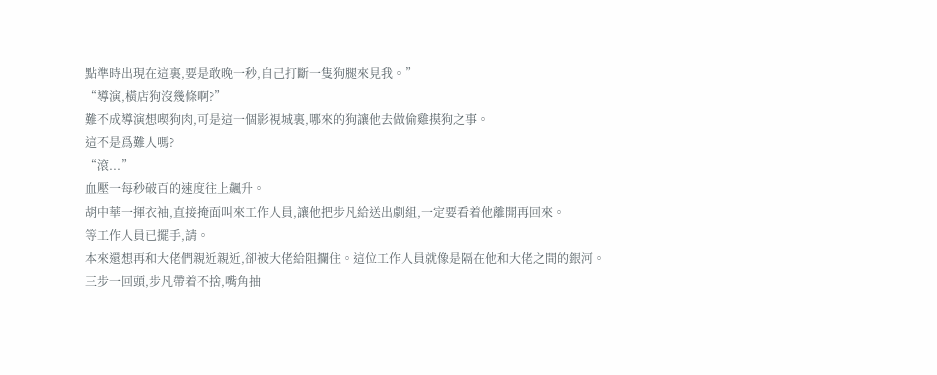點準時出現在這裏,要是敢晚一秒,自己打斷一隻狗腿來見我。”
“導演,橫店狗沒幾條啊?”
難不成導演想喫狗肉,可是這一個影視城裏,哪來的狗讓他去做偷雞摸狗之事。
這不是爲難人嗎?
“滾...”
血壓一每秒破百的速度往上飆升。
胡中華一揮衣袖,直接掩面叫來工作人員,讓他把步凡給送出劇組,一定要看着他離開再回來。
等工作人員已擺手,請。
本來還想再和大佬們親近親近,卻被大佬給阻攔住。這位工作人員就像是隔在他和大佬之間的銀河。
三步一回頭,步凡帶着不捨,嘴角抽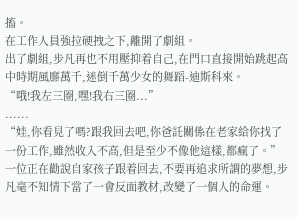搐。
在工作人員強拉硬拽之下,離開了劇組。
出了劇組,步凡再也不用壓抑着自己,在門口直接開始跳起高中時期風靡萬千,迷倒千萬少女的舞蹈-迪斯科來。
“哦!我左三圈,嘿!我右三圈...”
......
“娃,你看見了嗎?跟我回去吧,你爸託關係在老家給你找了一份工作,雖然收入不高,但是至少不像他這樣,都瘋了。”
一位正在勸說自家孩子跟着回去,不要再追求所謂的夢想,步凡毫不知情下當了一會反面教材,改變了一個人的命運。